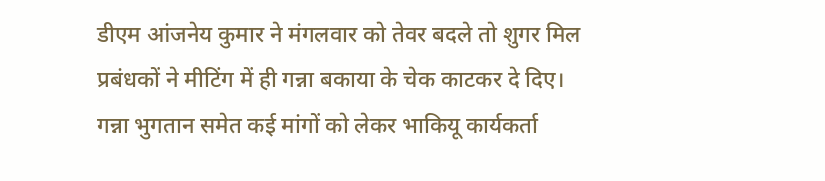डीएम आंजनेय कुमार ने मंगलवार को तेवर बदले तो शुगर मिल प्रबंधकों ने मीटिंग में ही गन्ना बकाया के चेक काटकर दे दिए। गन्ना भुगतान समेत कई मांगों को लेकर भाकियू कार्यकर्ता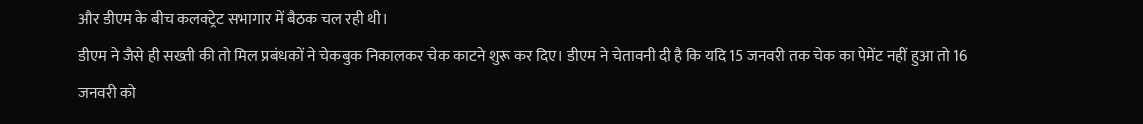और डीएम के बीच कलक्ट्रेट सभागार में बैठक चल रही थी।
डीएम ने जैसे ही सख्ती की तो मिल प्रबंधकों ने चेकबुक निकालकर चेक काटने शुरू कर दिए। डीएम ने चेतावनी दी है कि यदि 15 जनवरी तक चेक का पेमेंट नहीं हुआ तो 16 जनवरी को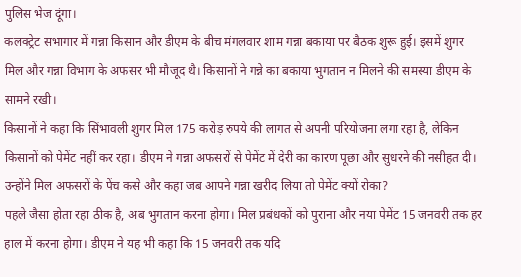पुलिस भेज दूंगा।
कलक्ट्रेट सभागार में गन्ना किसान और डीएम के बीच मंगलवार शाम गन्ना बकाया पर बैठक शुरू हुई। इसमें शुगर मिल और गन्ना विभाग के अफसर भी मौजूद थै। किसानों ने गन्ने का बकाया भुगतान न मिलने की समस्या डीएम के सामने रखी।
किसानों ने कहा कि सिंभावली शुगर मिल 175 करोड़ रुपये की लागत से अपनी परियोजना लगा रहा है, लेकिन किसानों को पेमेंट नहीं कर रहा। डीएम ने गन्ना अफसरों से पेमेंट में देरी का कारण पूछा और सुधरने की नसीहत दी। उन्होंने मिल अफसरों के पेंच कसे और कहा जब आपने गन्ना खरीद लिया तो पेमेंट क्यों रोका?
पहले जैसा होता रहा ठीक है, अब भुगतान करना होगा। मिल प्रबंधकों को पुराना और नया पेमेंट 15 जनवरी तक हर हाल में करना होगा। डीएम ने यह भी कहा कि 15 जनवरी तक यदि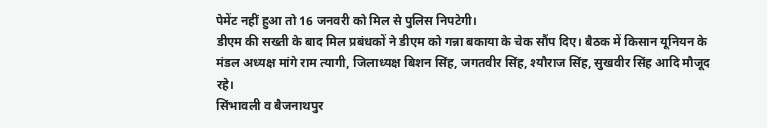पेमेंट नहीं हुआ तो 16 जनवरी को मिल से पुलिस निपटेगी।
डीएम की सख्ती के बाद मिल प्रबंधकों ने डीएम को गन्ना बकाया के चेक सौंप दिए। बैठक में किसान यूनियन के मंडल अध्यक्ष मांगे राम त्यागी, जिलाध्यक्ष बिशन सिंह, जगतवीर सिंह, श्यौराज सिंह, सुखवीर सिंह आदि मौजूद रहे।
सिंभावली व बैजनाथपुर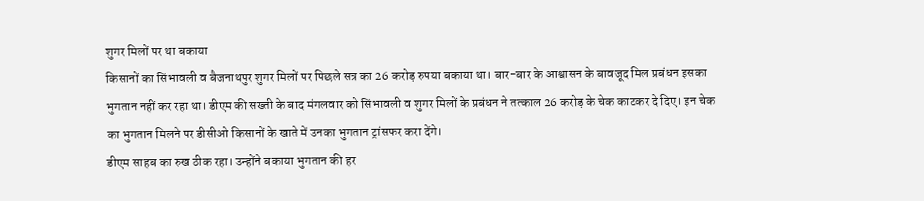शुगर मिलों पर था बकाया
किसानों का सिंभावली व बैजनाथपुर शुगर मिलों पर पिछले सत्र का 26 करोड़ रुपया बकाया था। बार-बार के आश्वासन के बावजूद मिल प्रबंधन इसका भुगतान नहीं कर रहा था। डीएम की सख्ती के बाद मंगलवार को सिंभावली व शुगर मिलों के प्रबंधन ने तत्काल 26 करोड़ के चेक काटकर दे दिए। इन चेक का भुगतान मिलने पर डीसीओ किसानों के खाते में उनका भुगतान ट्रांसफर करा देंगे।
डीएम साहब का रुख ठीक रहा। उन्होंने बकाया भुगतान की हर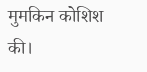मुमकिन कोशिश की।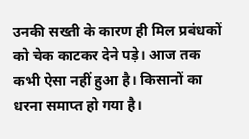उनकी सख्ती के कारण ही मिल प्रबंधकों को चेक काटकर देने पड़े। आज तक कभी ऐसा नहीं हुआ है। किसानों का धरना समाप्त हो गया है।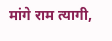मांगे राम त्यागी,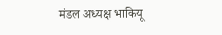मंडल अध्यक्ष भाकियू